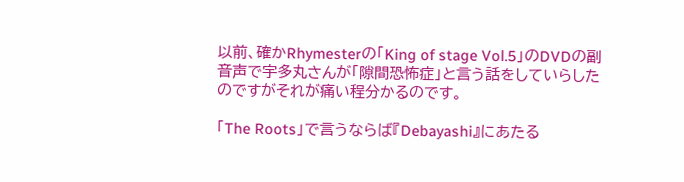以前、確かRhymesterの「King of stage Vol.5」のDVDの副音声で宇多丸さんが「隙間恐怖症」と言う話をしていらしたのですがそれが痛い程分かるのです。

「The Roots」で言うならば『Debayashi』にあたる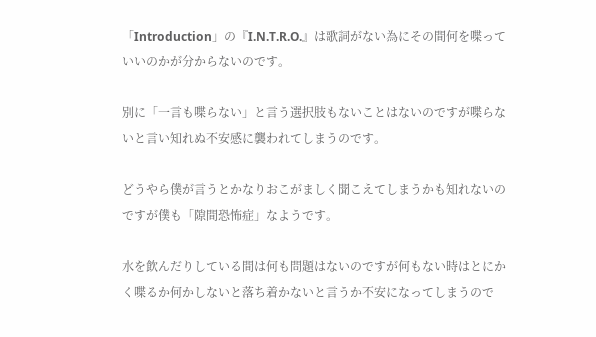「Introduction」の『I.N.T.R.O.』は歌詞がない為にその間何を喋っていいのかが分からないのです。

別に「一言も喋らない」と言う選択肢もないことはないのですが喋らないと言い知れぬ不安感に襲われてしまうのです。

どうやら僕が言うとかなりおこがましく聞こえてしまうかも知れないのですが僕も「隙間恐怖症」なようです。

水を飲んだりしている間は何も問題はないのですが何もない時はとにかく喋るか何かしないと落ち着かないと言うか不安になってしまうので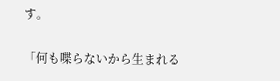す。

「何も喋らないから生まれる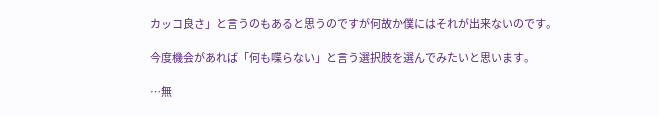カッコ良さ」と言うのもあると思うのですが何故か僕にはそれが出来ないのです。

今度機会があれば「何も喋らない」と言う選択肢を選んでみたいと思います。

…無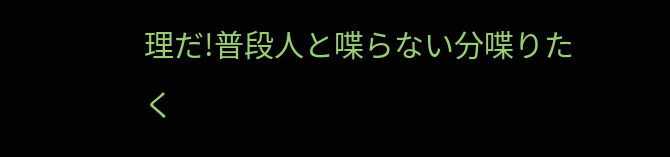理だ!普段人と喋らない分喋りたく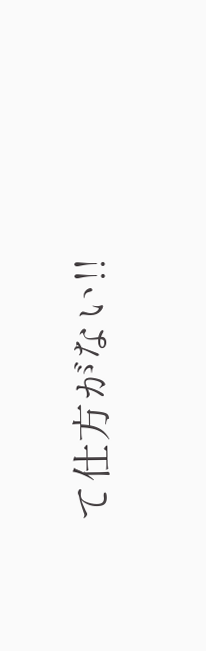て仕方がない!!